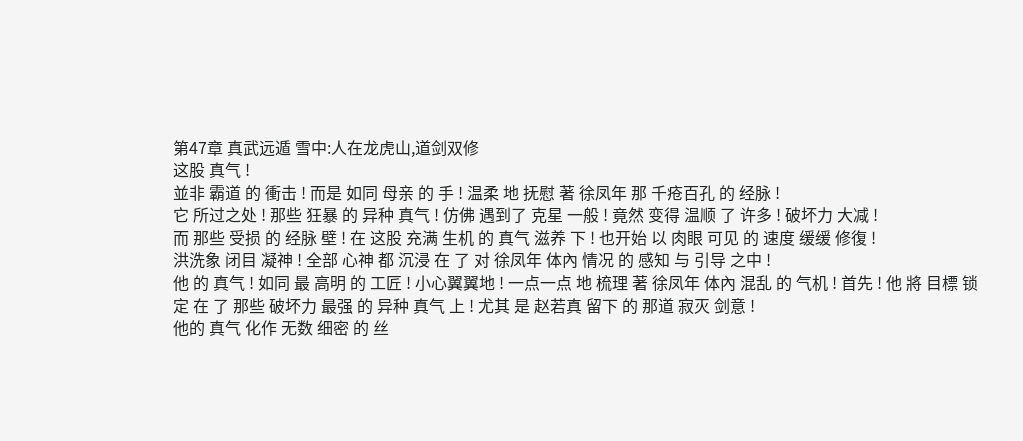第47章 真武远遁 雪中:人在龙虎山,道剑双修
这股 真气 !
並非 霸道 的 衝击 ! 而是 如同 母亲 的 手 ! 温柔 地 抚慰 著 徐凤年 那 千疮百孔 的 经脉 !
它 所过之处 ! 那些 狂暴 的 异种 真气 ! 仿佛 遇到了 克星 一般 ! 竟然 变得 温顺 了 许多 ! 破坏力 大减 !
而 那些 受损 的 经脉 壁 ! 在 这股 充满 生机 的 真气 滋养 下 ! 也开始 以 肉眼 可见 的 速度 缓缓 修復 !
洪洗象 闭目 凝神 ! 全部 心神 都 沉浸 在 了 对 徐凤年 体內 情况 的 感知 与 引导 之中 !
他 的 真气 ! 如同 最 高明 的 工匠 ! 小心翼翼地 ! 一点一点 地 梳理 著 徐凤年 体內 混乱 的 气机 ! 首先 ! 他 將 目標 锁定 在 了 那些 破坏力 最强 的 异种 真气 上 ! 尤其 是 赵若真 留下 的 那道 寂灭 剑意 !
他的 真气 化作 无数 细密 的 丝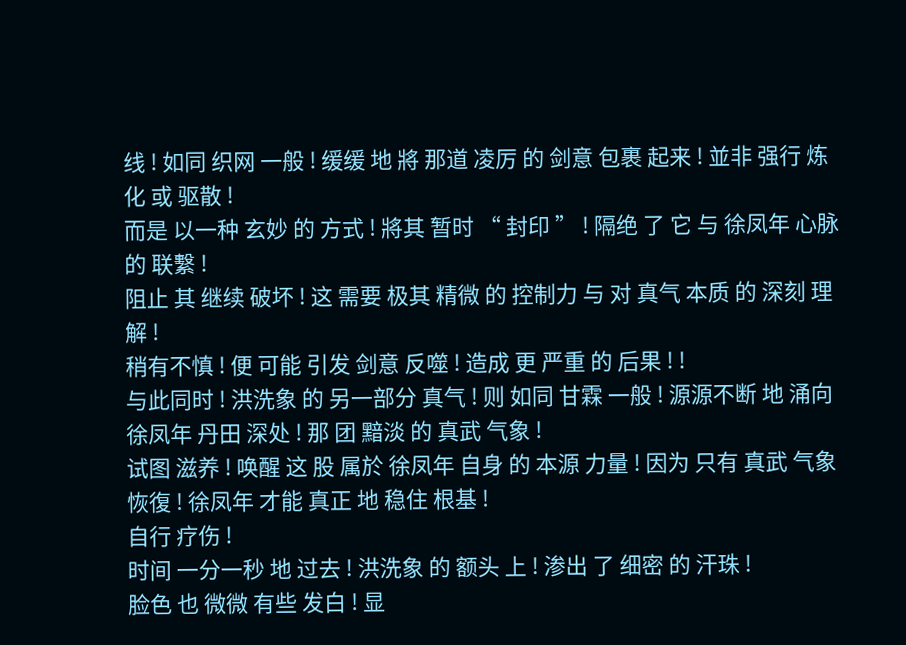线 ! 如同 织网 一般 ! 缓缓 地 將 那道 凌厉 的 剑意 包裹 起来 ! 並非 强行 炼化 或 驱散 !
而是 以一种 玄妙 的 方式 ! 將其 暂时 “ 封印 ” ! 隔绝 了 它 与 徐凤年 心脉 的 联繫 !
阻止 其 继续 破坏 ! 这 需要 极其 精微 的 控制力 与 对 真气 本质 的 深刻 理解 !
稍有不慎 ! 便 可能 引发 剑意 反噬 ! 造成 更 严重 的 后果 ! !
与此同时 ! 洪洗象 的 另一部分 真气 ! 则 如同 甘霖 一般 ! 源源不断 地 涌向 徐凤年 丹田 深处 ! 那 团 黯淡 的 真武 气象 !
试图 滋养 ! 唤醒 这 股 属於 徐凤年 自身 的 本源 力量 ! 因为 只有 真武 气象 恢復 ! 徐凤年 才能 真正 地 稳住 根基 !
自行 疗伤 !
时间 一分一秒 地 过去 ! 洪洗象 的 额头 上 ! 渗出 了 细密 的 汗珠 !
脸色 也 微微 有些 发白 ! 显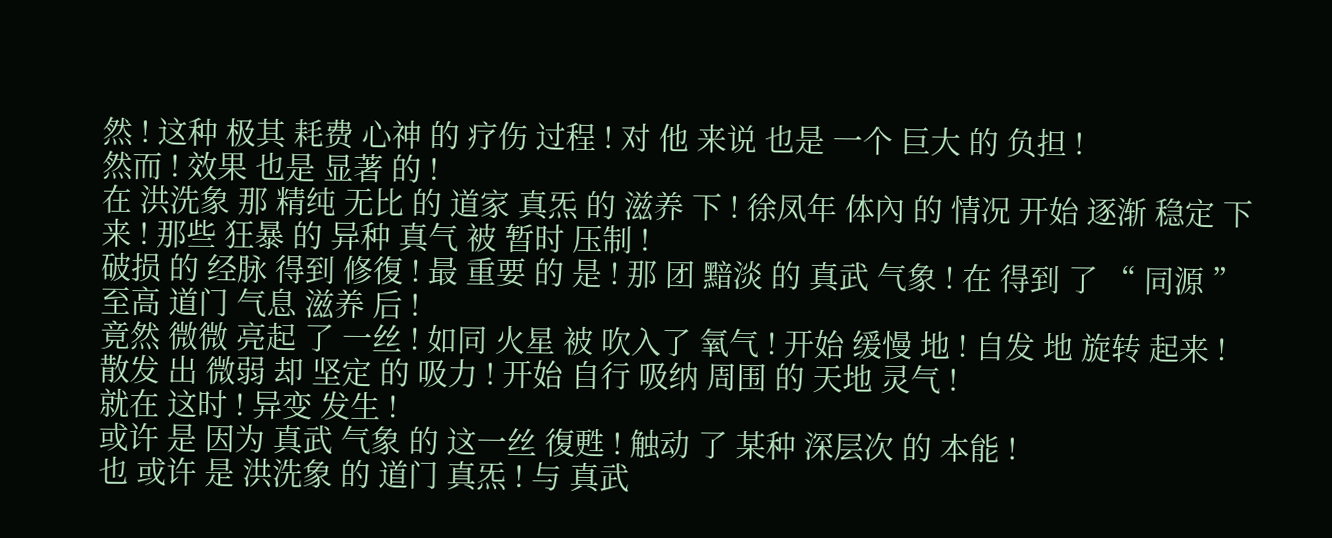然 ! 这种 极其 耗费 心神 的 疗伤 过程 ! 对 他 来说 也是 一个 巨大 的 负担 !
然而 ! 效果 也是 显著 的 !
在 洪洗象 那 精纯 无比 的 道家 真炁 的 滋养 下 ! 徐凤年 体內 的 情况 开始 逐渐 稳定 下来 ! 那些 狂暴 的 异种 真气 被 暂时 压制 !
破损 的 经脉 得到 修復 ! 最 重要 的 是 ! 那 团 黯淡 的 真武 气象 ! 在 得到 了 “ 同源 ” 至高 道门 气息 滋养 后 !
竟然 微微 亮起 了 一丝 ! 如同 火星 被 吹入了 氧气 ! 开始 缓慢 地 ! 自发 地 旋转 起来 ! 散发 出 微弱 却 坚定 的 吸力 ! 开始 自行 吸纳 周围 的 天地 灵气 !
就在 这时 ! 异变 发生 !
或许 是 因为 真武 气象 的 这一丝 復甦 ! 触动 了 某种 深层次 的 本能 !
也 或许 是 洪洗象 的 道门 真炁 ! 与 真武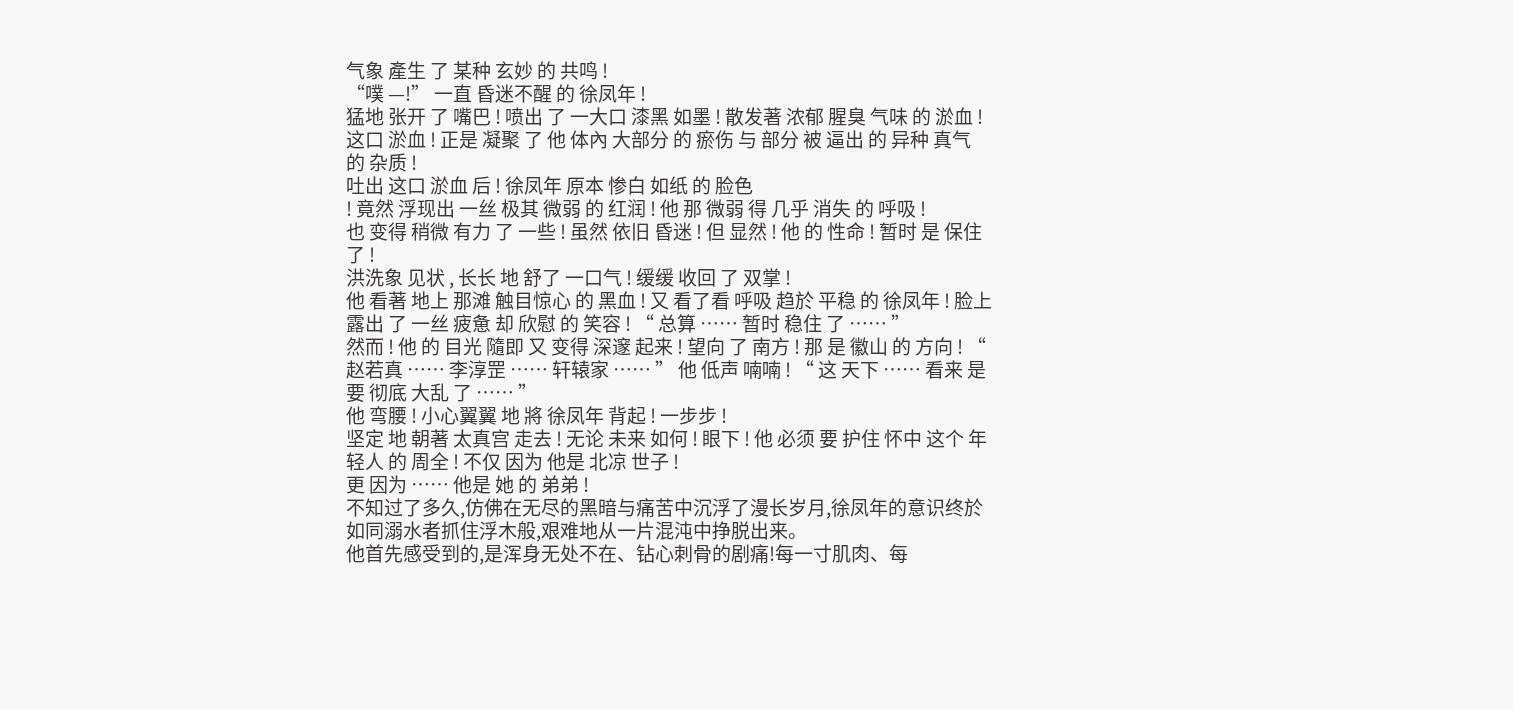气象 產生 了 某种 玄妙 的 共鸣 !
“噗 —!” 一直 昏迷不醒 的 徐凤年 !
猛地 张开 了 嘴巴 ! 喷出 了 一大口 漆黑 如墨 ! 散发著 浓郁 腥臭 气味 的 淤血 !
这口 淤血 ! 正是 凝聚 了 他 体內 大部分 的 瘀伤 与 部分 被 逼出 的 异种 真气 的 杂质 !
吐出 这口 淤血 后 ! 徐凤年 原本 惨白 如纸 的 脸色
! 竟然 浮现出 一丝 极其 微弱 的 红润 ! 他 那 微弱 得 几乎 消失 的 呼吸 !
也 变得 稍微 有力 了 一些 ! 虽然 依旧 昏迷 ! 但 显然 ! 他 的 性命 ! 暂时 是 保住了 !
洪洗象 见状 , 长长 地 舒了 一口气 ! 缓缓 收回 了 双掌 !
他 看著 地上 那滩 触目惊心 的 黑血 ! 又 看了看 呼吸 趋於 平稳 的 徐凤年 ! 脸上 露出 了 一丝 疲惫 却 欣慰 的 笑容 ! “ 总算 …… 暂时 稳住 了 …… ”
然而 ! 他 的 目光 隨即 又 变得 深邃 起来 ! 望向 了 南方 ! 那 是 徽山 的 方向 ! “ 赵若真 …… 李淳罡 …… 轩辕家 …… ” 他 低声 喃喃 ! “ 这 天下 …… 看来 是 要 彻底 大乱 了 …… ”
他 弯腰 ! 小心翼翼 地 將 徐凤年 背起 ! 一步步 !
坚定 地 朝著 太真宫 走去 ! 无论 未来 如何 ! 眼下 ! 他 必须 要 护住 怀中 这个 年轻人 的 周全 ! 不仅 因为 他是 北凉 世子 !
更 因为 …… 他是 她 的 弟弟 !
不知过了多久,仿佛在无尽的黑暗与痛苦中沉浮了漫长岁月,徐凤年的意识终於如同溺水者抓住浮木般,艰难地从一片混沌中挣脱出来。
他首先感受到的,是浑身无处不在、钻心刺骨的剧痛!每一寸肌肉、每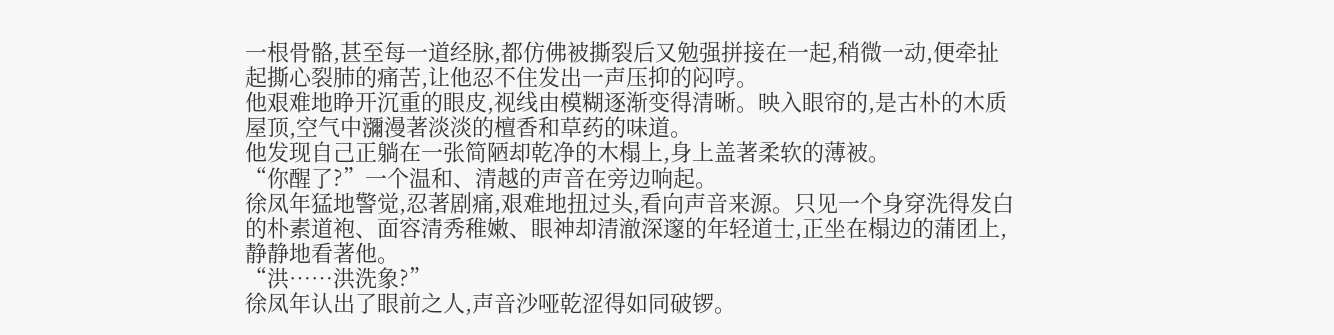一根骨骼,甚至每一道经脉,都仿佛被撕裂后又勉强拼接在一起,稍微一动,便牵扯起撕心裂肺的痛苦,让他忍不住发出一声压抑的闷哼。
他艰难地睁开沉重的眼皮,视线由模糊逐渐变得清晰。映入眼帘的,是古朴的木质屋顶,空气中瀰漫著淡淡的檀香和草药的味道。
他发现自己正躺在一张简陋却乾净的木榻上,身上盖著柔软的薄被。
“你醒了?”一个温和、清越的声音在旁边响起。
徐凤年猛地警觉,忍著剧痛,艰难地扭过头,看向声音来源。只见一个身穿洗得发白的朴素道袍、面容清秀稚嫩、眼神却清澈深邃的年轻道士,正坐在榻边的蒲团上,静静地看著他。
“洪……洪洗象?”
徐凤年认出了眼前之人,声音沙哑乾涩得如同破锣。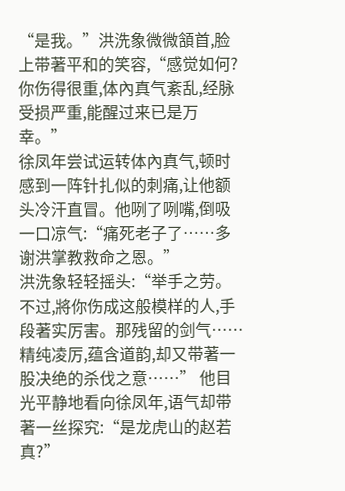“是我。”洪洗象微微頷首,脸上带著平和的笑容,“感觉如何?你伤得很重,体內真气紊乱,经脉受损严重,能醒过来已是万幸。”
徐凤年尝试运转体內真气,顿时感到一阵针扎似的刺痛,让他额头冷汗直冒。他咧了咧嘴,倒吸一口凉气:“痛死老子了……多谢洪掌教救命之恩。”
洪洗象轻轻摇头:“举手之劳。不过,將你伤成这般模样的人,手段著实厉害。那残留的剑气……精纯凌厉,蕴含道韵,却又带著一股决绝的杀伐之意……” 他目光平静地看向徐凤年,语气却带著一丝探究:“是龙虎山的赵若真?”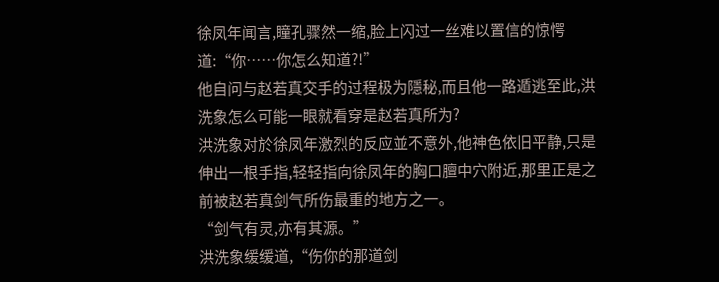徐凤年闻言,瞳孔骤然一缩,脸上闪过一丝难以置信的惊愕道:“你……你怎么知道?!”
他自问与赵若真交手的过程极为隱秘,而且他一路遁逃至此,洪洗象怎么可能一眼就看穿是赵若真所为?
洪洗象对於徐凤年激烈的反应並不意外,他神色依旧平静,只是伸出一根手指,轻轻指向徐凤年的胸口膻中穴附近,那里正是之前被赵若真剑气所伤最重的地方之一。
“剑气有灵,亦有其源。”
洪洗象缓缓道,“伤你的那道剑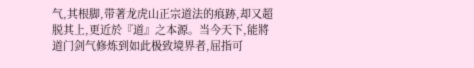气,其根脚,带著龙虎山正宗道法的痕跡,却又超脱其上,更近於『道』之本源。当今天下,能將道门剑气修炼到如此极致境界者,屈指可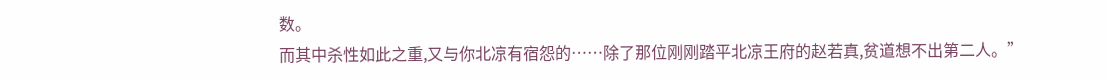数。
而其中杀性如此之重,又与你北凉有宿怨的……除了那位刚刚踏平北凉王府的赵若真,贫道想不出第二人。”